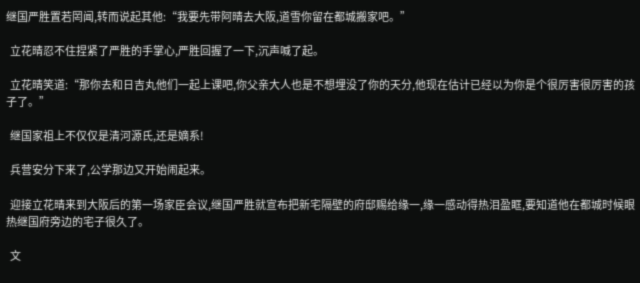继国严胜置若罔闻,转而说起其他:“我要先带阿晴去大阪,道雪你留在都城搬家吧。”

  立花晴忍不住捏紧了严胜的手掌心,严胜回握了一下,沉声喊了起。

  立花晴笑道:“那你去和日吉丸他们一起上课吧,你父亲大人也是不想埋没了你的天分,他现在估计已经以为你是个很厉害很厉害的孩子了。”

  继国家祖上不仅仅是清河源氏,还是嫡系!

  兵营安分下来了,公学那边又开始闹起来。

  迎接立花晴来到大阪后的第一场家臣会议,继国严胜就宣布把新宅隔壁的府邸赐给缘一,缘一感动得热泪盈眶,要知道他在都城时候眼热继国府旁边的宅子很久了。

  文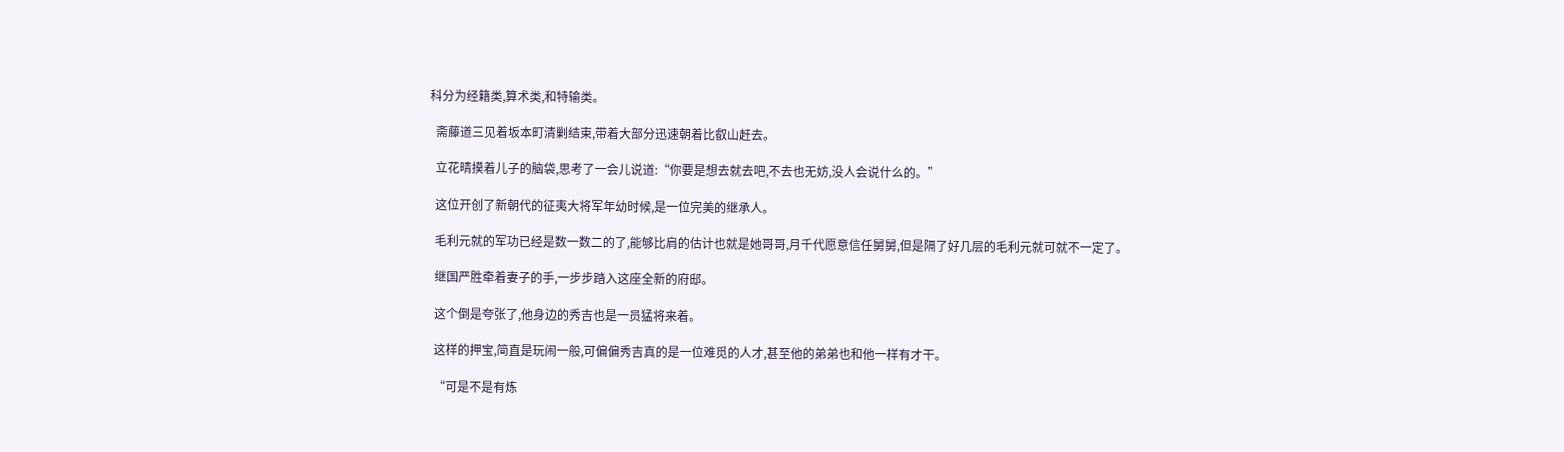科分为经籍类,算术类,和特输类。

  斋藤道三见着坂本町清剿结束,带着大部分迅速朝着比叡山赶去。

  立花晴摸着儿子的脑袋,思考了一会儿说道:“你要是想去就去吧,不去也无妨,没人会说什么的。”

  这位开创了新朝代的征夷大将军年幼时候,是一位完美的继承人。

  毛利元就的军功已经是数一数二的了,能够比肩的估计也就是她哥哥,月千代愿意信任舅舅,但是隔了好几层的毛利元就可就不一定了。

  继国严胜牵着妻子的手,一步步踏入这座全新的府邸。

  这个倒是夸张了,他身边的秀吉也是一员猛将来着。

  这样的押宝,简直是玩闹一般,可偏偏秀吉真的是一位难觅的人才,甚至他的弟弟也和他一样有才干。

  “可是不是有炼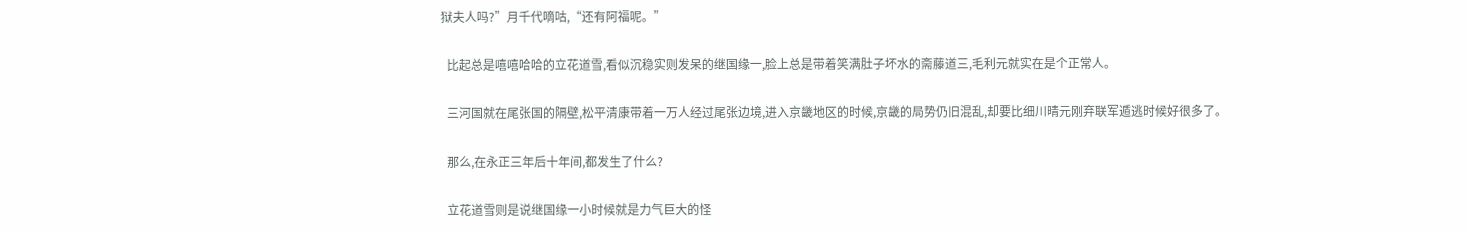狱夫人吗?”月千代嘀咕,“还有阿福呢。”

  比起总是嘻嘻哈哈的立花道雪,看似沉稳实则发呆的继国缘一,脸上总是带着笑满肚子坏水的斋藤道三,毛利元就实在是个正常人。

  三河国就在尾张国的隔壁,松平清康带着一万人经过尾张边境,进入京畿地区的时候,京畿的局势仍旧混乱,却要比细川晴元刚弃联军遁逃时候好很多了。

  那么,在永正三年后十年间,都发生了什么?

  立花道雪则是说继国缘一小时候就是力气巨大的怪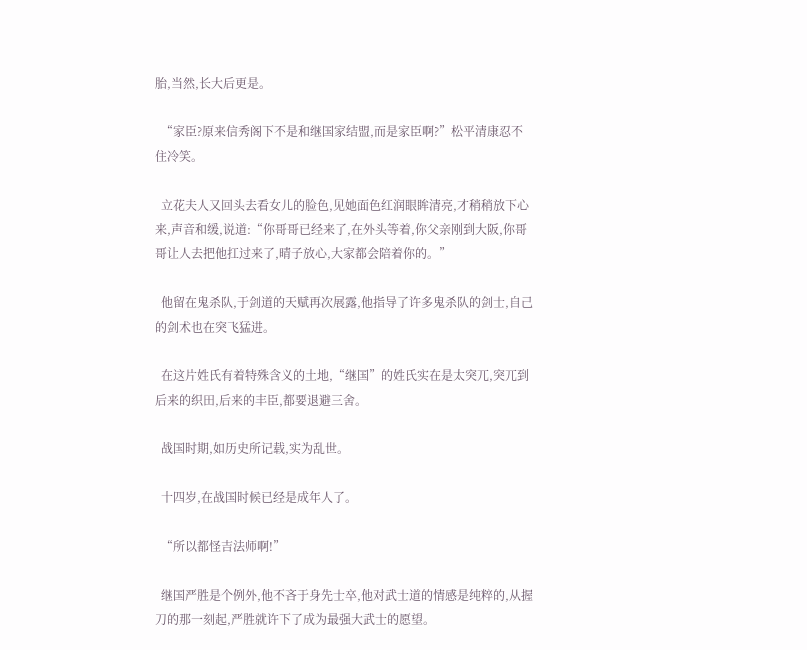胎,当然,长大后更是。

  “家臣?原来信秀阁下不是和继国家结盟,而是家臣啊?”松平清康忍不住冷笑。

  立花夫人又回头去看女儿的脸色,见她面色红润眼眸清亮,才稍稍放下心来,声音和缓,说道:“你哥哥已经来了,在外头等着,你父亲刚到大阪,你哥哥让人去把他扛过来了,晴子放心,大家都会陪着你的。”

  他留在鬼杀队,于剑道的天赋再次展露,他指导了许多鬼杀队的剑士,自己的剑术也在突飞猛进。

  在这片姓氏有着特殊含义的土地,“继国”的姓氏实在是太突兀,突兀到后来的织田,后来的丰臣,都要退避三舍。

  战国时期,如历史所记载,实为乱世。

  十四岁,在战国时候已经是成年人了。

  “所以都怪吉法师啊!”

  继国严胜是个例外,他不吝于身先士卒,他对武士道的情感是纯粹的,从握刀的那一刻起,严胜就许下了成为最强大武士的愿望。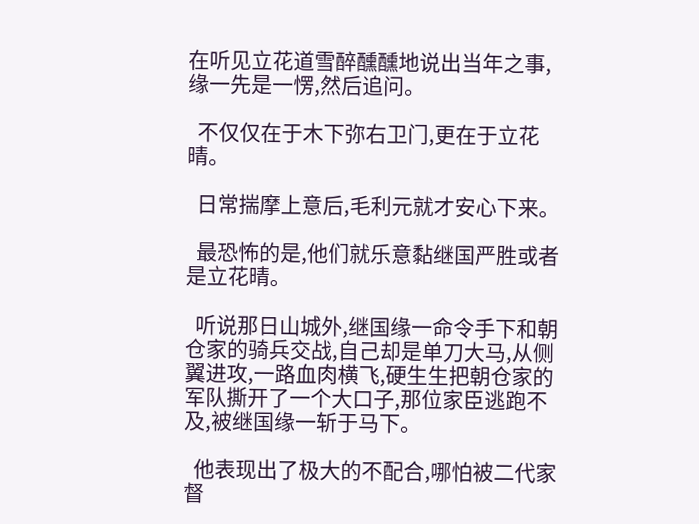在听见立花道雪醉醺醺地说出当年之事,缘一先是一愣,然后追问。

  不仅仅在于木下弥右卫门,更在于立花晴。

  日常揣摩上意后,毛利元就才安心下来。

  最恐怖的是,他们就乐意黏继国严胜或者是立花晴。

  听说那日山城外,继国缘一命令手下和朝仓家的骑兵交战,自己却是单刀大马,从侧翼进攻,一路血肉横飞,硬生生把朝仓家的军队撕开了一个大口子,那位家臣逃跑不及,被继国缘一斩于马下。

  他表现出了极大的不配合,哪怕被二代家督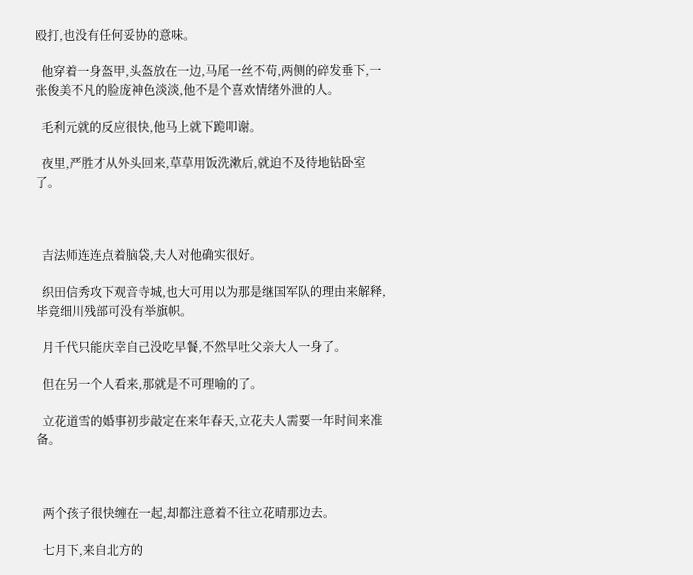殴打,也没有任何妥协的意味。

  他穿着一身盔甲,头盔放在一边,马尾一丝不苟,两侧的碎发垂下,一张俊美不凡的脸庞神色淡淡,他不是个喜欢情绪外泄的人。

  毛利元就的反应很快,他马上就下跪叩谢。

  夜里,严胜才从外头回来,草草用饭洗漱后,就迫不及待地钻卧室了。



  吉法师连连点着脑袋,夫人对他确实很好。

  织田信秀攻下观音寺城,也大可用以为那是继国军队的理由来解释,毕竟细川残部可没有举旗帜。

  月千代只能庆幸自己没吃早餐,不然早吐父亲大人一身了。

  但在另一个人看来,那就是不可理喻的了。

  立花道雪的婚事初步敲定在来年春天,立花夫人需要一年时间来准备。



  两个孩子很快缠在一起,却都注意着不往立花晴那边去。

  七月下,来自北方的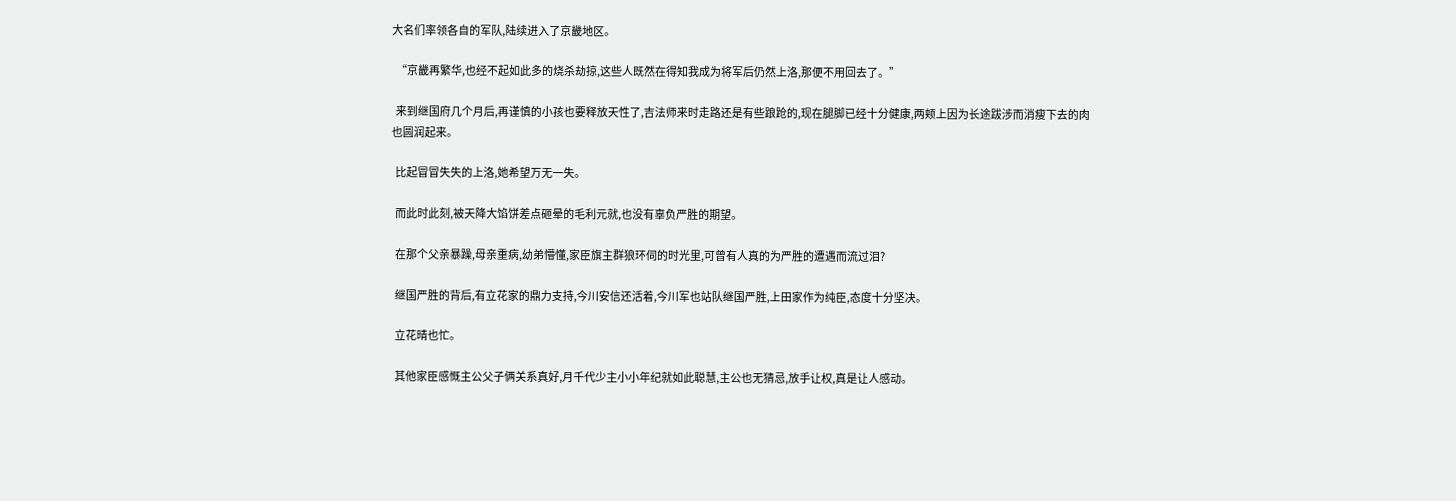大名们率领各自的军队,陆续进入了京畿地区。

  “京畿再繁华,也经不起如此多的烧杀劫掠,这些人既然在得知我成为将军后仍然上洛,那便不用回去了。”

  来到继国府几个月后,再谨慎的小孩也要释放天性了,吉法师来时走路还是有些踉跄的,现在腿脚已经十分健康,两颊上因为长途跋涉而消瘦下去的肉也圆润起来。

  比起冒冒失失的上洛,她希望万无一失。

  而此时此刻,被天降大馅饼差点砸晕的毛利元就,也没有辜负严胜的期望。

  在那个父亲暴躁,母亲重病,幼弟懵懂,家臣旗主群狼环伺的时光里,可曾有人真的为严胜的遭遇而流过泪?

  继国严胜的背后,有立花家的鼎力支持,今川安信还活着,今川军也站队继国严胜,上田家作为纯臣,态度十分坚决。

  立花晴也忙。

  其他家臣感慨主公父子俩关系真好,月千代少主小小年纪就如此聪慧,主公也无猜忌,放手让权,真是让人感动。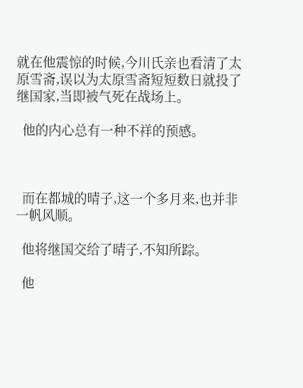就在他震惊的时候,今川氏亲也看清了太原雪斋,误以为太原雪斋短短数日就投了继国家,当即被气死在战场上。

  他的内心总有一种不祥的预感。



  而在都城的晴子,这一个多月来,也并非一帆风顺。

  他将继国交给了晴子,不知所踪。

  他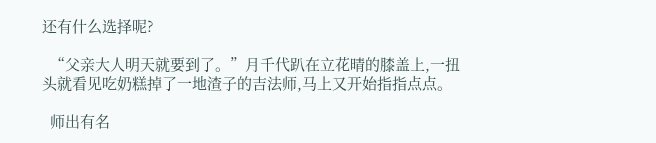还有什么选择呢?

  “父亲大人明天就要到了。”月千代趴在立花晴的膝盖上,一扭头就看见吃奶糕掉了一地渣子的吉法师,马上又开始指指点点。

  师出有名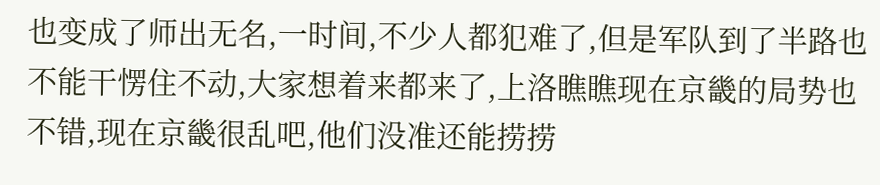也变成了师出无名,一时间,不少人都犯难了,但是军队到了半路也不能干愣住不动,大家想着来都来了,上洛瞧瞧现在京畿的局势也不错,现在京畿很乱吧,他们没准还能捞捞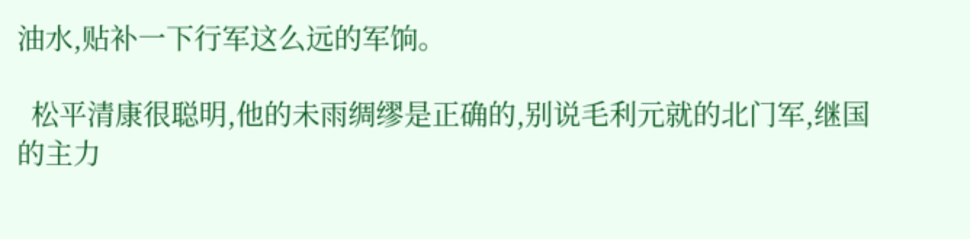油水,贴补一下行军这么远的军饷。

  松平清康很聪明,他的未雨绸缪是正确的,别说毛利元就的北门军,继国的主力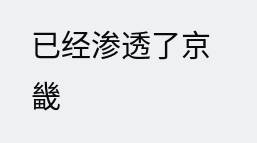已经渗透了京畿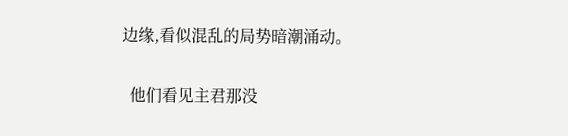边缘,看似混乱的局势暗潮涌动。

  他们看见主君那没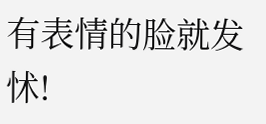有表情的脸就发怵!